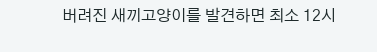버려진 새끼고양이를 발견하면 최소 12시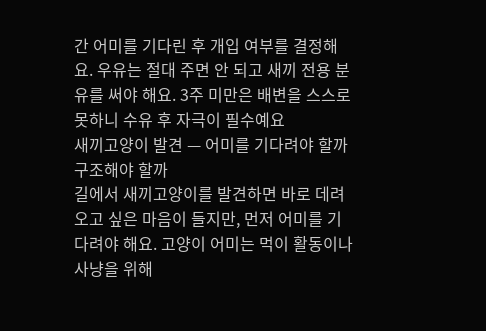간 어미를 기다린 후 개입 여부를 결정해요. 우유는 절대 주면 안 되고 새끼 전용 분유를 써야 해요. 3주 미만은 배변을 스스로 못하니 수유 후 자극이 필수예요
새끼고양이 발견 — 어미를 기다려야 할까 구조해야 할까
길에서 새끼고양이를 발견하면 바로 데려오고 싶은 마음이 들지만, 먼저 어미를 기다려야 해요. 고양이 어미는 먹이 활동이나 사냥을 위해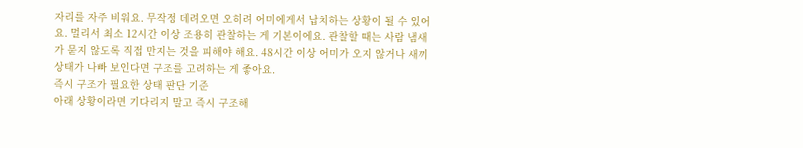자리를 자주 비워요. 무작정 데려오면 오히려 어미에게서 납치하는 상황이 될 수 있어요. 멀리서 최소 12시간 이상 조용히 관찰하는 게 기본이에요. 관찰할 때는 사람 냄새가 묻지 않도록 직접 만지는 것을 피해야 해요. 48시간 이상 어미가 오지 않거나 새끼 상태가 나빠 보인다면 구조를 고려하는 게 좋아요.
즉시 구조가 필요한 상태 판단 기준
아래 상황이라면 기다리지 말고 즉시 구조해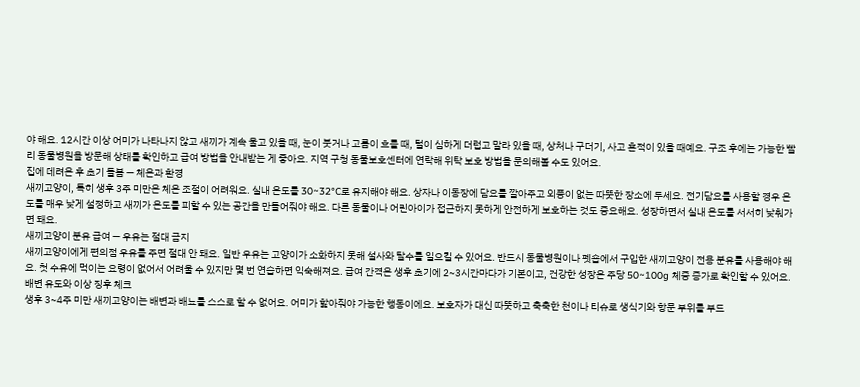야 해요. 12시간 이상 어미가 나타나지 않고 새끼가 계속 울고 있을 때, 눈이 붓거나 고름이 흐를 때, 털이 심하게 더럽고 말라 있을 때, 상처나 구더기, 사고 흔적이 있을 때예요. 구조 후에는 가능한 빨리 동물병원을 방문해 상태를 확인하고 급여 방법을 안내받는 게 좋아요. 지역 구청 동물보호센터에 연락해 위탁 보호 방법을 문의해볼 수도 있어요.
집에 데려온 후 초기 돌봄 — 체온과 환경
새끼고양이, 특히 생후 3주 미만은 체온 조절이 어려워요. 실내 온도를 30~32°C로 유지해야 해요. 상자나 이동장에 담요를 깔아주고 외풍이 없는 따뜻한 장소에 두세요. 전기담요를 사용할 경우 온도를 매우 낮게 설정하고 새끼가 온도를 피할 수 있는 공간을 만들어줘야 해요. 다른 동물이나 어린아이가 접근하지 못하게 안전하게 보호하는 것도 중요해요. 성장하면서 실내 온도를 서서히 낮춰가면 돼요.
새끼고양이 분유 급여 — 우유는 절대 금지
새끼고양이에게 편의점 우유를 주면 절대 안 돼요. 일반 우유는 고양이가 소화하지 못해 설사와 탈수를 일으킬 수 있어요. 반드시 동물병원이나 펫숍에서 구입한 새끼고양이 전용 분유를 사용해야 해요. 첫 수유에 먹이는 요령이 없어서 어려울 수 있지만 몇 번 연습하면 익숙해져요. 급여 간격은 생후 초기에 2~3시간마다가 기본이고, 건강한 성장은 주당 50~100g 체중 증가로 확인할 수 있어요.
배변 유도와 이상 징후 체크
생후 3~4주 미만 새끼고양이는 배변과 배뇨를 스스로 할 수 없어요. 어미가 핥아줘야 가능한 행동이에요. 보호자가 대신 따뜻하고 축축한 천이나 티슈로 생식기와 항문 부위를 부드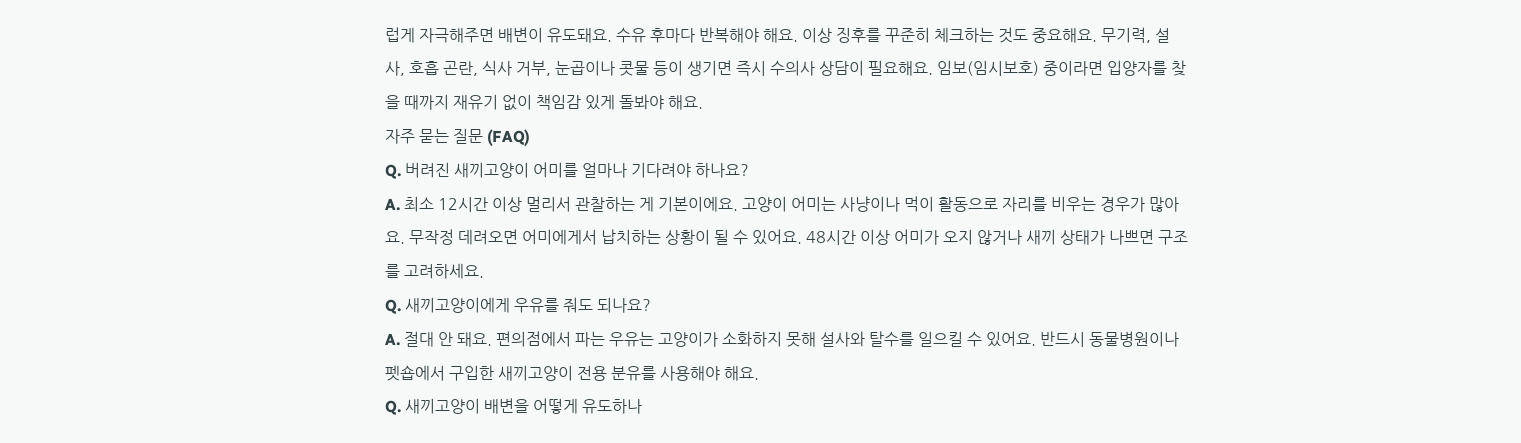럽게 자극해주면 배변이 유도돼요. 수유 후마다 반복해야 해요. 이상 징후를 꾸준히 체크하는 것도 중요해요. 무기력, 설사, 호흡 곤란, 식사 거부, 눈곱이나 콧물 등이 생기면 즉시 수의사 상담이 필요해요. 임보(임시보호) 중이라면 입양자를 찾을 때까지 재유기 없이 책임감 있게 돌봐야 해요.
자주 묻는 질문 (FAQ)
Q. 버려진 새끼고양이 어미를 얼마나 기다려야 하나요?
A. 최소 12시간 이상 멀리서 관찰하는 게 기본이에요. 고양이 어미는 사냥이나 먹이 활동으로 자리를 비우는 경우가 많아요. 무작정 데려오면 어미에게서 납치하는 상황이 될 수 있어요. 48시간 이상 어미가 오지 않거나 새끼 상태가 나쁘면 구조를 고려하세요.
Q. 새끼고양이에게 우유를 줘도 되나요?
A. 절대 안 돼요. 편의점에서 파는 우유는 고양이가 소화하지 못해 설사와 탈수를 일으킬 수 있어요. 반드시 동물병원이나 펫숍에서 구입한 새끼고양이 전용 분유를 사용해야 해요.
Q. 새끼고양이 배변을 어떻게 유도하나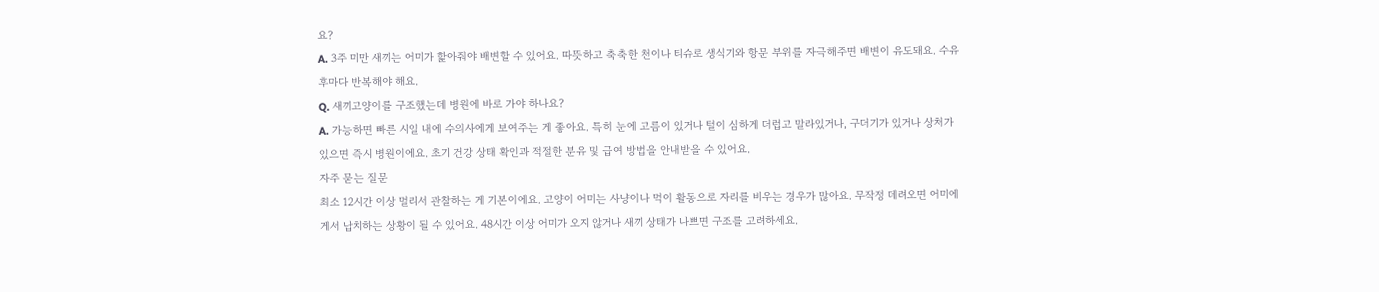요?
A. 3주 미만 새끼는 어미가 핥아줘야 배변할 수 있어요. 따뜻하고 축축한 천이나 티슈로 생식기와 항문 부위를 자극해주면 배변이 유도돼요. 수유 후마다 반복해야 해요.
Q. 새끼고양이를 구조했는데 병원에 바로 가야 하나요?
A. 가능하면 빠른 시일 내에 수의사에게 보여주는 게 좋아요. 특히 눈에 고름이 있거나 털이 심하게 더럽고 말라있거나, 구더기가 있거나 상처가 있으면 즉시 병원이에요. 초기 건강 상태 확인과 적절한 분유 및 급여 방법을 안내받을 수 있어요.
자주 묻는 질문
최소 12시간 이상 멀리서 관찰하는 게 기본이에요. 고양이 어미는 사냥이나 먹이 활동으로 자리를 비우는 경우가 많아요. 무작정 데려오면 어미에게서 납치하는 상황이 될 수 있어요. 48시간 이상 어미가 오지 않거나 새끼 상태가 나쁘면 구조를 고려하세요.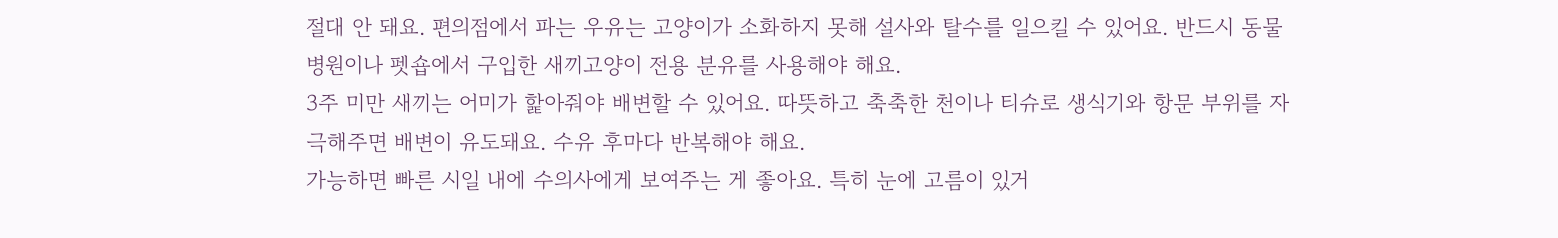절대 안 돼요. 편의점에서 파는 우유는 고양이가 소화하지 못해 설사와 탈수를 일으킬 수 있어요. 반드시 동물병원이나 펫숍에서 구입한 새끼고양이 전용 분유를 사용해야 해요.
3주 미만 새끼는 어미가 핥아줘야 배변할 수 있어요. 따뜻하고 축축한 천이나 티슈로 생식기와 항문 부위를 자극해주면 배변이 유도돼요. 수유 후마다 반복해야 해요.
가능하면 빠른 시일 내에 수의사에게 보여주는 게 좋아요. 특히 눈에 고름이 있거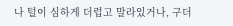나 털이 심하게 더럽고 말라있거나, 구더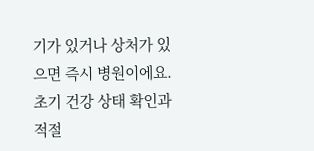기가 있거나 상처가 있으면 즉시 병원이에요. 초기 건강 상태 확인과 적절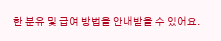한 분유 및 급여 방법을 안내받을 수 있어요.